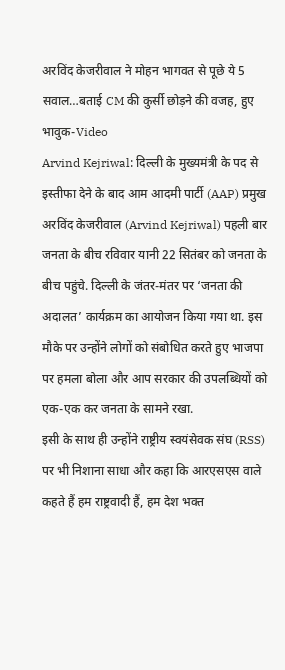अरविंद केजरीवाल ने मोहन भागवत से पूछे ये 5 सवाल…बताई CM की कुर्सी छोड़ने की वजह, हुए भावुक-Video
Arvind Kejriwal: दिल्ली के मुख्यमंत्री के पद से इस्तीफा देने के बाद आम आदमी पार्टी (AAP) प्रमुख अरविंद केजरीवाल (Arvind Kejriwal) पहली बार जनता के बीच रविवार यानी 22 सितंबर को जनता के बीच पहुंचे. दिल्ली के जंतर-मंतर पर ‘जनता की अदालत’ कार्यक्रम का आयोजन किया गया था. इस मौके पर उन्होंने लोगों को संबोधित करते हुए भाजपा पर हमला बोला और आप सरकार की उपलब्धियों को एक-एक कर जनता के सामने रखा.
इसी के साथ ही उन्होंने राष्ट्रीय स्वयंसेवक संघ (RSS) पर भी निशाना साधा और कहा कि आरएसएस वाले कहते हैं हम राष्ट्रवादी हैं, हम देश भक्त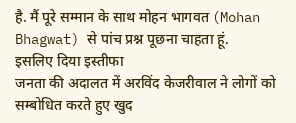है. मैं पूरे सम्मान के साथ मोहन भागवत (Mohan Bhagwat) से पांच प्रश्न पूछना चाहता हूं.
इसलिए दिया इस्तीफा
जनता की अदालत में अरविंद केजरीवाल ने लोगों को सम्बोधित करते हुए खुद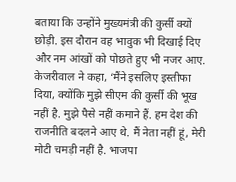बताया कि उन्होंने मुख्यमंत्री की कुर्सी क्यों छोड़ी. इस दौरान वह भावुक भी दिखाई दिए और नम आंखों को पोछते हुए भी नजर आए. केजरीवाल ने कहा, ‘मैंने इसलिए इस्तीफा दिया, क्योंकि मुझे सीएम की कुर्सी की भूख नहीं है. मुझे पैसे नहीं कमाने हैं. हम देश की राजनीति बदलने आए थे. मैं नेता नहीं हूं, मेरी मोटी चमड़ी नहीं है. भाजपा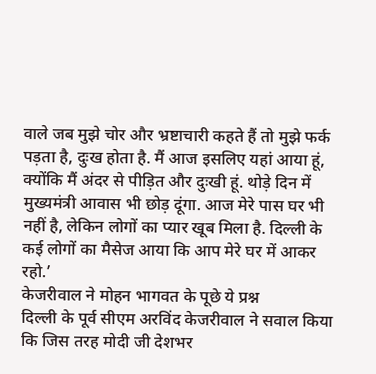वाले जब मुझे चोर और भ्रष्टाचारी कहते हैं तो मुझे फर्क पड़ता है, दुःख होता है. मैं आज इसलिए यहां आया हूं, क्योंकि मैं अंदर से पीड़ित और दुःखी हूं. थोड़े दिन में मुख्यमंत्री आवास भी छोड़ दूंगा. आज मेरे पास घर भी नहीं है, लेकिन लोगों का प्यार खूब मिला है. दिल्ली के कई लोगों का मैसेज आया कि आप मेरे घर में आकर रहो.’
केजरीवाल ने मोहन भागवत के पूछे ये प्रश्न
दिल्ली के पूर्व सीएम अरविंद केजरीवाल ने सवाल किया कि जिस तरह मोदी जी देशभर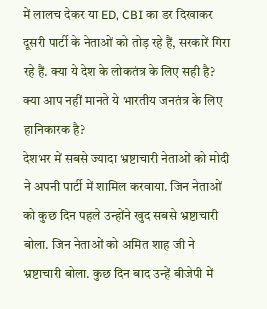में लालच देकर या ED, CBI का डर दिखाकर दूसरी पार्टी के नेताओं को तोड़ रहे हैं, सरकारें गिरा रहे हैं. क्या ये देश के लोकतंत्र के लिए सही है? क्या आप नहीं मानते ये भारतीय जनतंत्र के लिए हानिकारक है?
देशभर में सबसे ज्यादा भ्रष्टाचारी नेताओं को मोदी ने अपनी पार्टी में शामिल करवाया. जिन नेताओं को कुछ दिन पहले उन्होंने खुद सबसे भ्रष्टाचारी बोला. जिन नेताओं को अमित शाह जी ने भ्रष्टाचारी बोला. कुछ दिन बाद उन्हें बीजेपी में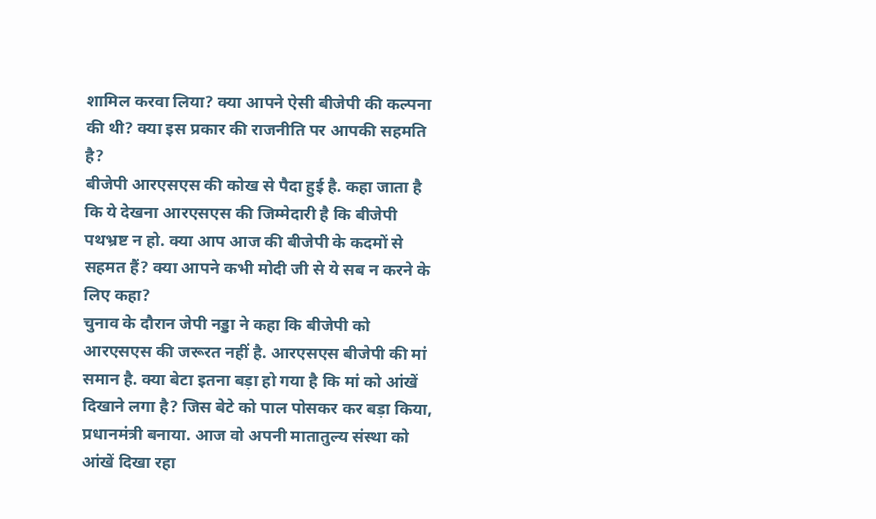शामिल करवा लिया? क्या आपने ऐसी बीजेपी की कल्पना की थी? क्या इस प्रकार की राजनीति पर आपकी सहमति है?
बीजेपी आरएसएस की कोख से पैदा हुई है. कहा जाता है कि ये देखना आरएसएस की जिम्मेदारी है कि बीजेपी पथभ्रष्ट न हो. क्या आप आज की बीजेपी के कदमों से सहमत हैं? क्या आपने कभी मोदी जी से ये सब न करने के लिए कहा?
चुनाव के दौरान जेपी नड्डा ने कहा कि बीजेपी को आरएसएस की जरूरत नहीं है. आरएसएस बीजेपी की मां समान है. क्या बेटा इतना बड़ा हो गया है कि मां को आंखें दिखाने लगा है? जिस बेटे को पाल पोसकर कर बड़ा किया, प्रधानमंत्री बनाया. आज वो अपनी मातातुल्य संस्था को आंखें दिखा रहा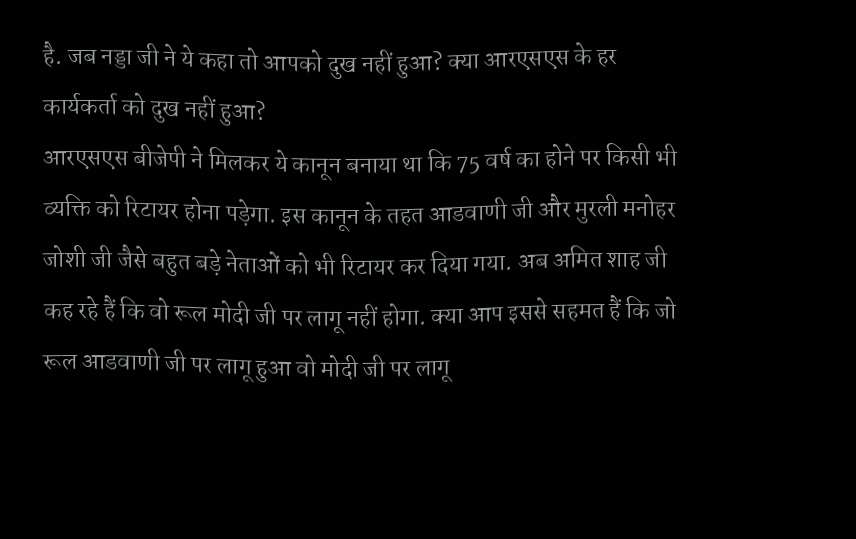है. जब नड्डा जी ने ये कहा तो आपको दुख नहीं हुआ? क्या आरएसएस के हर कार्यकर्ता को दुख नहीं हुआ?
आरएसएस बीजेपी ने मिलकर ये कानून बनाया था कि 75 वर्ष का होने पर किसी भी व्यक्ति को रिटायर होना पड़ेगा. इस कानून के तहत आडवाणी जी और मुरली मनोहर जोशी जी जैसे बहुत बड़े नेताओं को भी रिटायर कर दिया गया. अब अमित शाह जी कह रहे हैं कि वो रूल मोदी जी पर लागू नहीं होगा. क्या आप इससे सहमत हैं कि जो रूल आडवाणी जी पर लागू हुआ वो मोदी जी पर लागू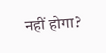नहीं होगा?